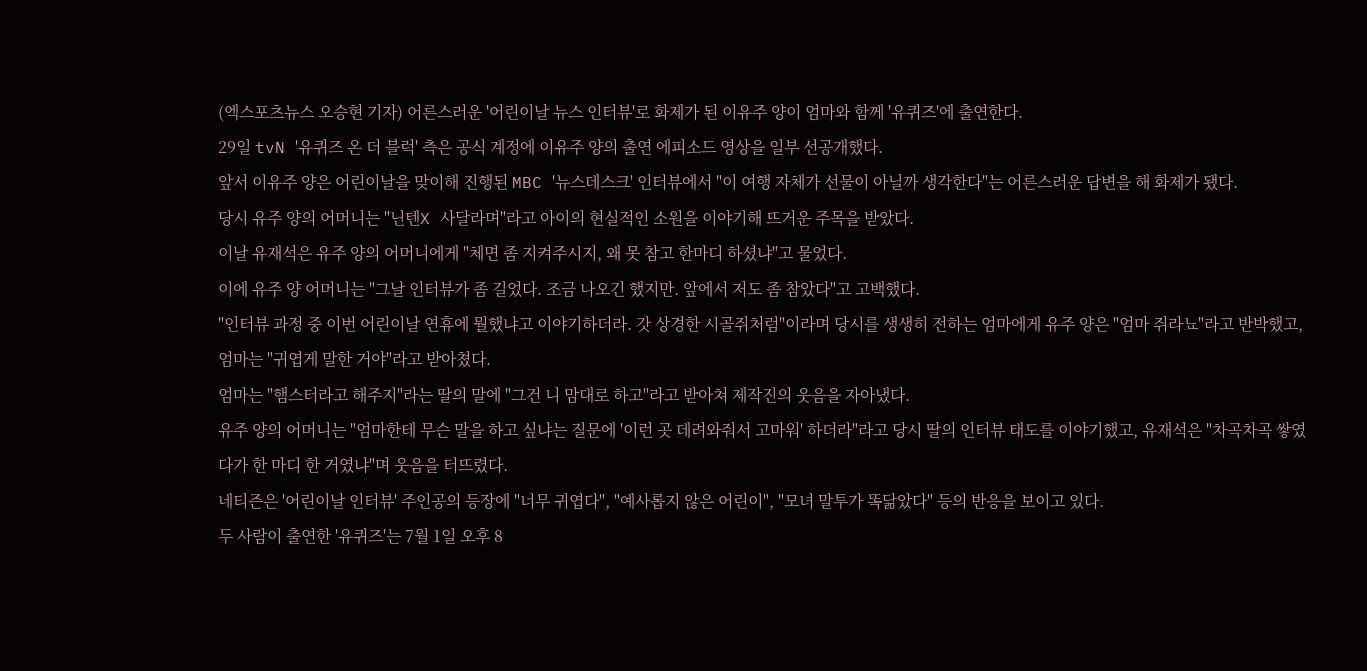(엑스포츠뉴스 오승현 기자) 어른스러운 '어린이날 뉴스 인터뷰'로 화제가 된 이유주 양이 엄마와 함께 '유퀴즈'에 출연한다.
29일 tvN '유퀴즈 온 더 블럭' 측은 공식 계정에 이유주 양의 출연 에피소드 영상을 일부 선공개했다.
앞서 이유주 양은 어린이날을 맞이해 진행된 MBC '뉴스데스크' 인터뷰에서 "이 여행 자체가 선물이 아닐까 생각한다"는 어른스러운 답변을 해 화제가 됐다.
당시 유주 양의 어머니는 "닌텐X 사달라며"라고 아이의 현실적인 소원을 이야기해 뜨거운 주목을 받았다.
이날 유재석은 유주 양의 어머니에게 "체면 좀 지켜주시지, 왜 못 참고 한마디 하셨냐"고 물었다.
이에 유주 양 어머니는 "그날 인터뷰가 좀 길었다. 조금 나오긴 했지만. 앞에서 저도 좀 참았다"고 고백했다.
"인터뷰 과정 중 이번 어린이날 연휴에 뭘했냐고 이야기하더라. 갓 상경한 시골쥐처럼"이라며 당시를 생생히 전하는 엄마에게 유주 양은 "엄마 쥐라뇨"라고 반박했고, 엄마는 "귀엽게 말한 거야"라고 받아쳤다.
엄마는 "햄스터라고 해주지"라는 딸의 말에 "그건 니 맘대로 하고"라고 받아쳐 제작진의 웃음을 자아냈다.
유주 양의 어머니는 "엄마한테 무슨 말을 하고 싶냐는 질문에 '이런 곳 데려와줘서 고마워' 하더라"라고 당시 딸의 인터뷰 태도를 이야기했고, 유재석은 "차곡차곡 쌓였다가 한 마디 한 거였냐"며 웃음을 터뜨렸다.
네티즌은 '어린이날 인터뷰' 주인공의 등장에 "너무 귀엽다", "예사롭지 않은 어린이", "모녀 말투가 똑닮았다" 등의 반응을 보이고 있다.
두 사람이 출연한 '유퀴즈'는 7월 1일 오후 8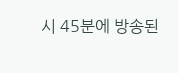시 45분에 방송된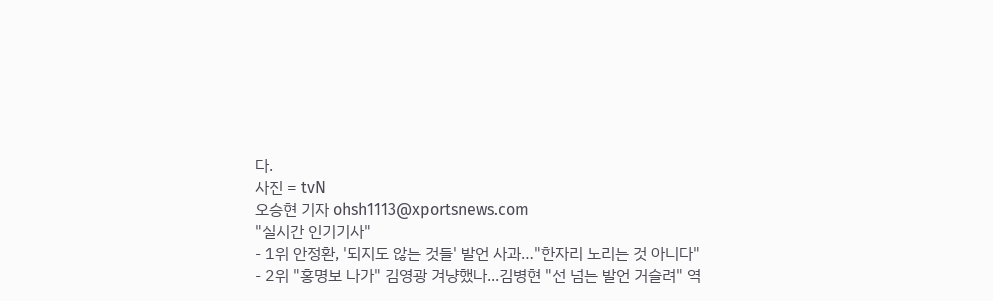다.
사진 = tvN
오승현 기자 ohsh1113@xportsnews.com
"실시간 인기기사"
- 1위 안정환, '되지도 않는 것들' 발언 사과…"한자리 노리는 것 아니다"
- 2위 "홍명보 나가" 김영광 겨냥했나...김병현 "선 넘는 발언 거슬려" 역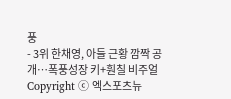풍
- 3위 한채영, 아들 근황 깜짝 공개…폭풍성장 키+훤칠 비주얼
Copyright ⓒ 엑스포츠뉴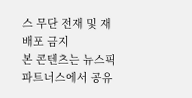스 무단 전재 및 재배포 금지
본 콘텐츠는 뉴스픽 파트너스에서 공유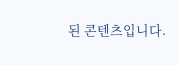된 콘텐츠입니다.